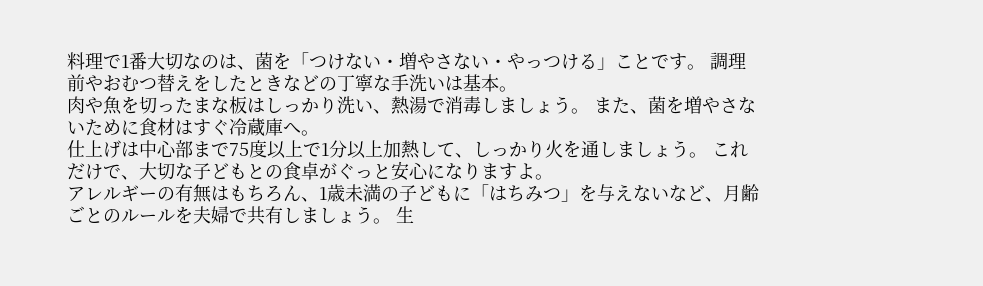料理で1番大切なのは、菌を「つけない・増やさない・やっつける」ことです。 調理前やおむつ替えをしたときなどの丁寧な手洗いは基本。
肉や魚を切ったまな板はしっかり洗い、熱湯で消毒しましょう。 また、菌を増やさないために食材はすぐ冷蔵庫へ。
仕上げは中心部まで75度以上で1分以上加熱して、しっかり火を通しましょう。 これだけで、大切な子どもとの食卓がぐっと安心になりますよ。
アレルギーの有無はもちろん、1歳未満の子どもに「はちみつ」を与えないなど、月齢ごとのルールを夫婦で共有しましょう。 生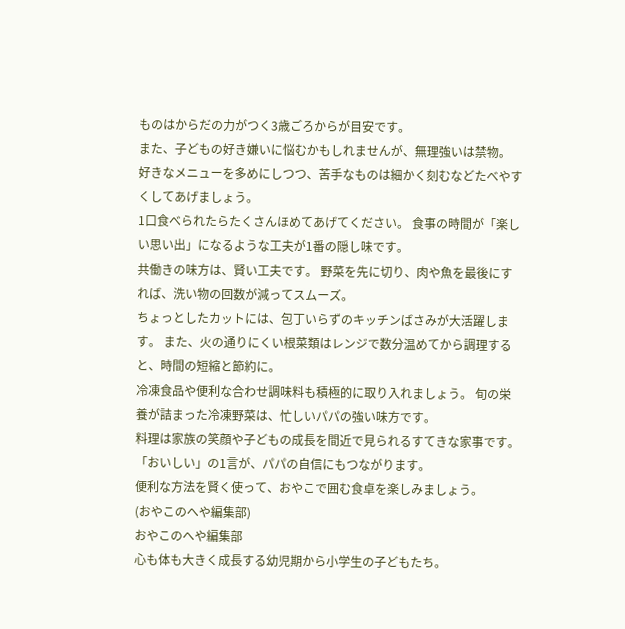ものはからだの力がつく3歳ごろからが目安です。
また、子どもの好き嫌いに悩むかもしれませんが、無理強いは禁物。 好きなメニューを多めにしつつ、苦手なものは細かく刻むなどたべやすくしてあげましょう。
1口食べられたらたくさんほめてあげてください。 食事の時間が「楽しい思い出」になるような工夫が1番の隠し味です。
共働きの味方は、賢い工夫です。 野菜を先に切り、肉や魚を最後にすれば、洗い物の回数が減ってスムーズ。
ちょっとしたカットには、包丁いらずのキッチンばさみが大活躍します。 また、火の通りにくい根菜類はレンジで数分温めてから調理すると、時間の短縮と節約に。
冷凍食品や便利な合わせ調味料も積極的に取り入れましょう。 旬の栄養が詰まった冷凍野菜は、忙しいパパの強い味方です。
料理は家族の笑顔や子どもの成長を間近で見られるすてきな家事です。 「おいしい」の1言が、パパの自信にもつながります。
便利な方法を賢く使って、おやこで囲む食卓を楽しみましょう。
(おやこのへや編集部)
おやこのへや編集部
心も体も大きく成長する幼児期から小学生の子どもたち。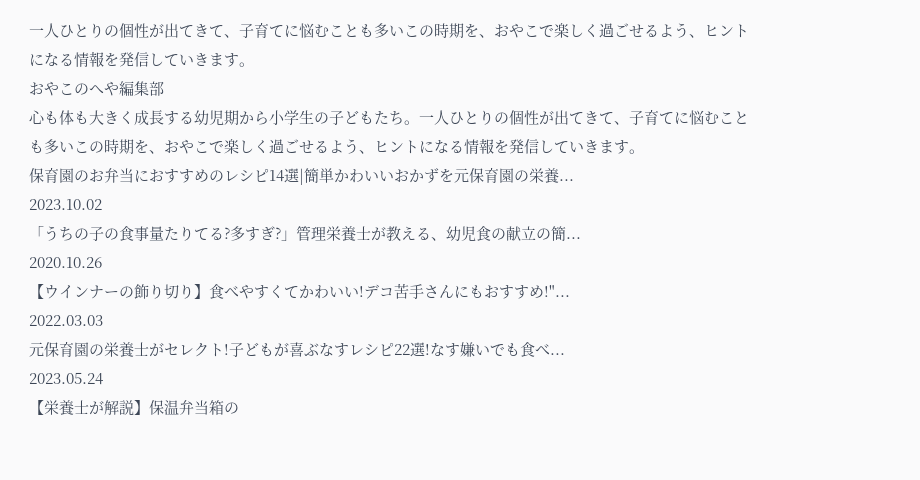一人ひとりの個性が出てきて、子育てに悩むことも多いこの時期を、おやこで楽しく過ごせるよう、ヒントになる情報を発信していきます。
おやこのへや編集部
心も体も大きく成長する幼児期から小学生の子どもたち。一人ひとりの個性が出てきて、子育てに悩むことも多いこの時期を、おやこで楽しく過ごせるよう、ヒントになる情報を発信していきます。
保育園のお弁当におすすめのレシピ14選|簡単かわいいおかずを元保育園の栄養...
2023.10.02
「うちの子の食事量たりてる?多すぎ?」管理栄養士が教える、幼児食の献立の簡...
2020.10.26
【ウインナーの飾り切り】食べやすくてかわいい!デコ苦手さんにもおすすめ!"...
2022.03.03
元保育園の栄養士がセレクト!子どもが喜ぶなすレシピ22選!なす嫌いでも食べ...
2023.05.24
【栄養士が解説】保温弁当箱の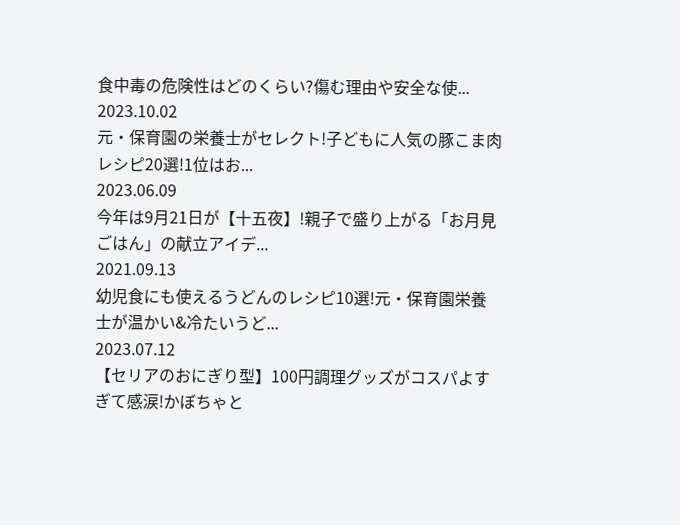食中毒の危険性はどのくらい?傷む理由や安全な使...
2023.10.02
元・保育園の栄養士がセレクト!子どもに人気の豚こま肉レシピ20選!1位はお...
2023.06.09
今年は9月21日が【十五夜】!親子で盛り上がる「お月見ごはん」の献立アイデ...
2021.09.13
幼児食にも使えるうどんのレシピ10選!元・保育園栄養士が温かい&冷たいうど...
2023.07.12
【セリアのおにぎり型】100円調理グッズがコスパよすぎて感涙!かぼちゃと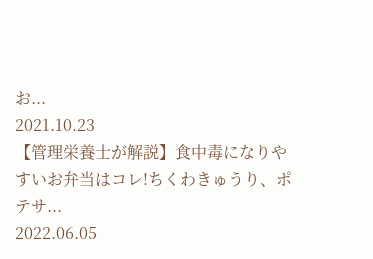お...
2021.10.23
【管理栄養士が解説】食中毒になりやすいお弁当はコレ!ちくわきゅうり、ポテサ...
2022.06.05